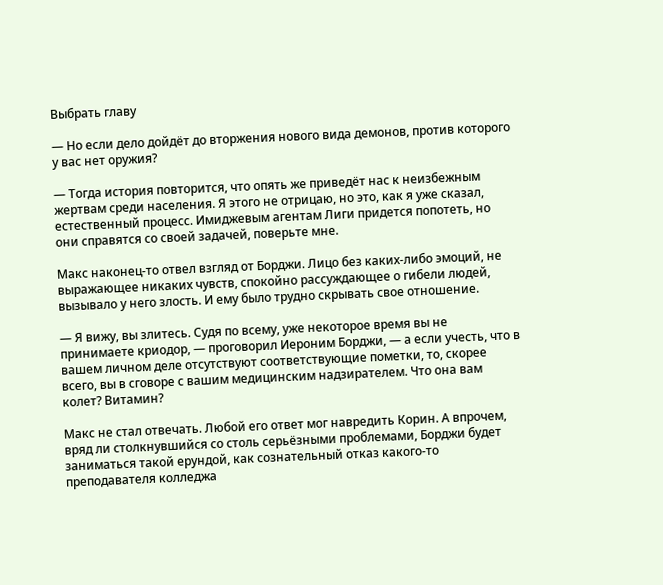Выбрать главу

— Но если дело дойдёт до вторжения нового вида демонов, против которого у вас нет оружия?

— Тогда история повторится, что опять же приведёт нас к неизбежным жертвам среди населения. Я этого не отрицаю, но это, как я уже сказал, естественный процесс. Имиджевым агентам Лиги придется попотеть, но они справятся со своей задачей, поверьте мне.

Макс наконец-то отвел взгляд от Борджи. Лицо без каких-либо эмоций, не выражающее никаких чувств, спокойно рассуждающее о гибели людей, вызывало у него злость. И ему было трудно скрывать свое отношение.

— Я вижу, вы злитесь. Судя по всему, уже некоторое время вы не принимаете криодор, — проговорил Иероним Борджи, — а если учесть, что в вашем личном деле отсутствуют соответствующие пометки, то, скорее всего, вы в сговоре с вашим медицинским надзирателем. Что она вам колет? Витамин?

Макс не стал отвечать. Любой его ответ мог навредить Корин. А впрочем, вряд ли столкнувшийся со столь серьёзными проблемами, Борджи будет заниматься такой ерундой, как сознательный отказ какого-то преподавателя колледжа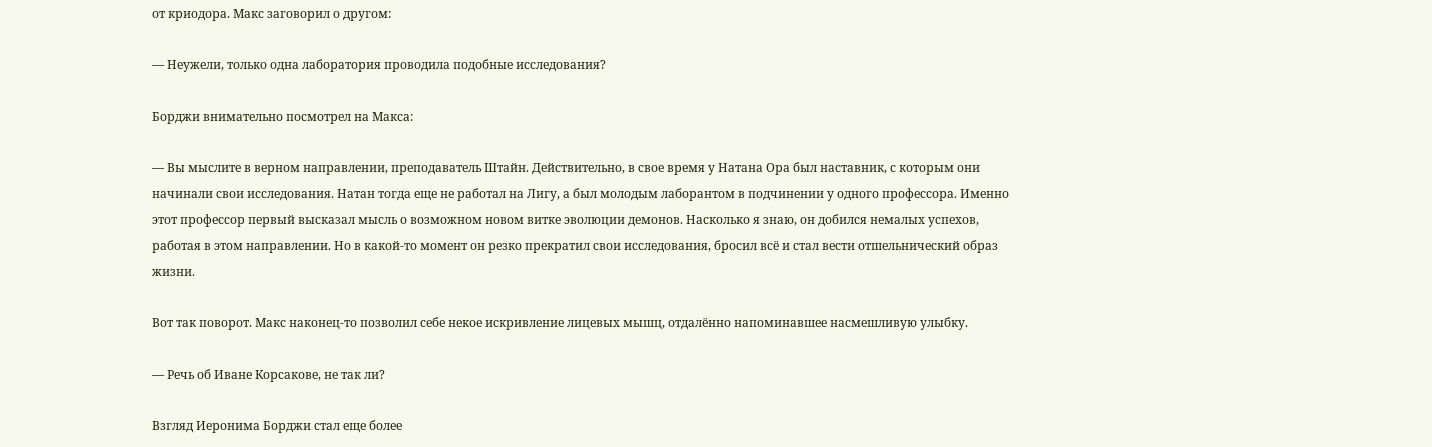от криодора. Макс заговорил о другом:

— Неужели, только одна лаборатория проводила подобные исследования?

Борджи внимательно посмотрел на Макса:

— Вы мыслите в верном направлении, преподаватель Штайн. Действительно, в свое время у Натана Ора был наставник, с которым они начинали свои исследования. Натан тогда еще не работал на Лигу, а был молодым лаборантом в подчинении у одного профессора. Именно этот профессор первый высказал мысль о возможном новом витке эволюции демонов. Насколько я знаю, он добился немалых успехов, работая в этом направлении. Но в какой-то момент он резко прекратил свои исследования, бросил всё и стал вести отшельнический образ жизни.

Вот так поворот. Макс наконец-то позволил себе некое искривление лицевых мышц, отдалённо напоминавшее насмешливую улыбку.

— Речь об Иване Корсакове, не так ли?

Взгляд Иеронима Борджи стал еще более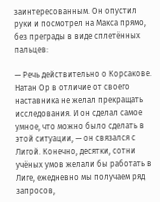заинтересованным. Он опустил руки и посмотрел на Макса прямо, без преграды в виде сплетённых пальцев:

— Речь действительно о Корсакове. Натан Ор в отличие от своего наставника не желал прекращать исследования. И он сделал самое умное, что можно было сделать в этой ситуации, — он связался с Лигой. Конечно, десятки, сотни учёных умов желали бы работать в Лиге, ежедневно мы получаем ряд запросов,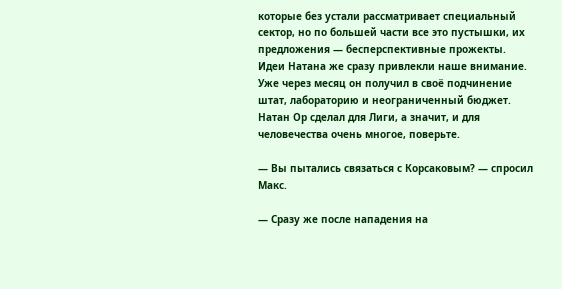которые без устали рассматривает специальный сектор, но по большей части все это пустышки, их предложения — бесперспективные прожекты. Идеи Натана же сразу привлекли наше внимание. Уже через месяц он получил в своё подчинение штат, лабораторию и неограниченный бюджет. Натан Ор сделал для Лиги, а значит, и для человечества очень многое, поверьте.

— Вы пытались связаться с Корсаковым? — спросил Макс.

— Сразу же после нападения на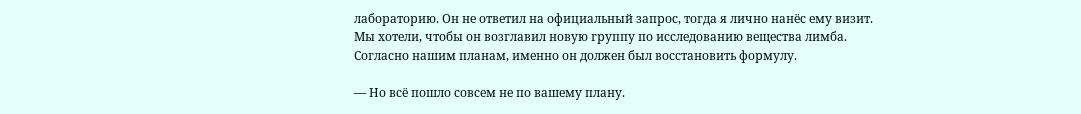лабораторию. Он не ответил на официальный запрос, тогда я лично нанёс ему визит. Мы хотели, чтобы он возглавил новую группу по исследованию вещества лимба. Согласно нашим планам, именно он должен был восстановить формулу.

— Но всё пошло совсем не по вашему плану.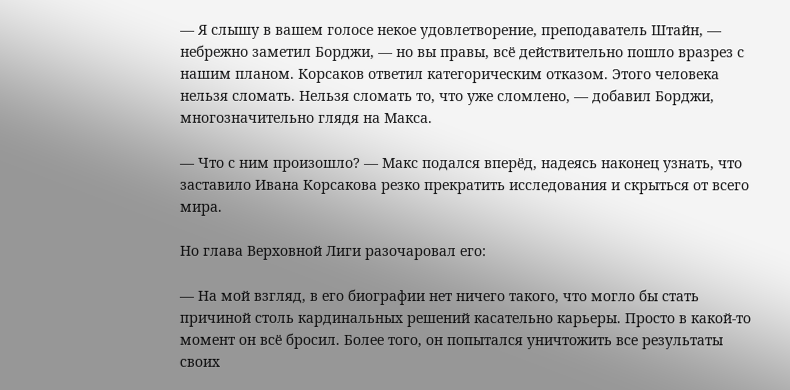— Я слышу в вашем голосе некое удовлетворение, преподаватель Штайн, — небрежно заметил Борджи, — но вы правы, всё действительно пошло вразрез с нашим планом. Корсаков ответил категорическим отказом. Этого человека нельзя сломать. Нельзя сломать то, что уже сломлено, — добавил Борджи, многозначительно глядя на Макса.

— Что с ним произошло? — Макс подался вперёд, надеясь наконец узнать, что заставило Ивана Корсакова резко прекратить исследования и скрыться от всего мира.

Но глава Верховной Лиги разочаровал его:

— На мой взгляд, в его биографии нет ничего такого, что могло бы стать причиной столь кардинальных решений касательно карьеры. Просто в какой-то момент он всё бросил. Более того, он попытался уничтожить все результаты своих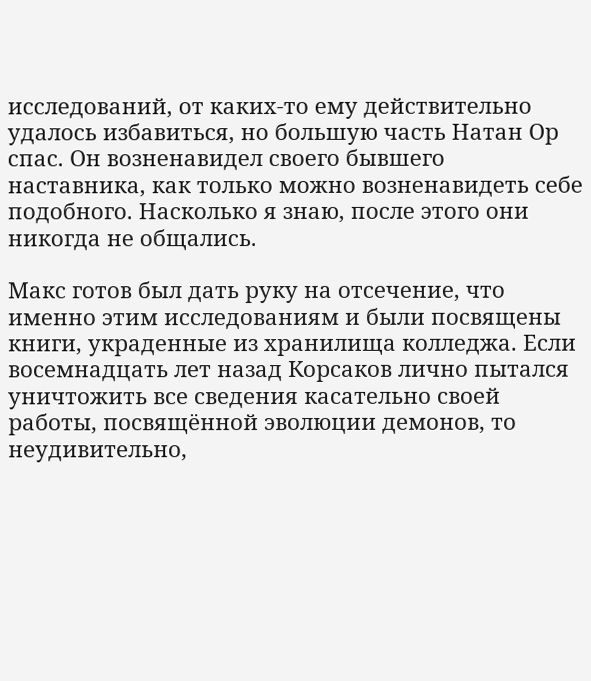исследований, от каких-то ему действительно удалось избавиться, но большую часть Натан Ор спас. Он возненавидел своего бывшего наставника, как только можно возненавидеть себе подобного. Насколько я знаю, после этого они никогда не общались.

Макс готов был дать руку на отсечение, что именно этим исследованиям и были посвящены книги, украденные из хранилища колледжа. Если восемнадцать лет назад Корсаков лично пытался уничтожить все сведения касательно своей работы, посвящённой эволюции демонов, то неудивительно,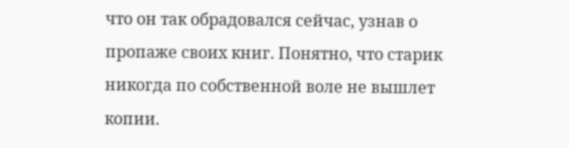что он так обрадовался сейчас, узнав о пропаже своих книг. Понятно, что старик никогда по собственной воле не вышлет копии.